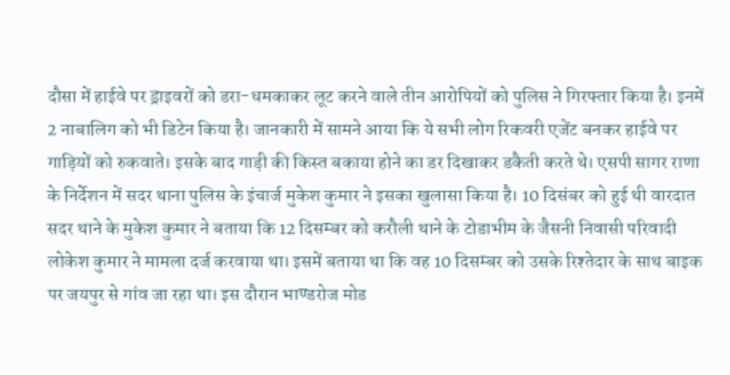दौसा में हाईवे पर ड्राइवरों को डरा-धमकाकर लूट करने वाले तीन आरोपियों को पुलिस ने गिरफ्तार किया है। इनमें 2 नाबालिग को भी डिटेन किया है। जानकारी में सामने आया कि ये सभी लोग रिकवरी एजेंट बनकर हाईवे पर गाड़ियों को रुकवाते। इसके बाद गाड़ी की किस्त बकाया होने का डर दिखाकर डकैती करते थे। एसपी सागर राणा के निर्देशन में सदर थाना पुलिस के इंचार्ज मुकेश कुमार ने इसका खुलासा किया है। 10 दिसंबर को हुई थी वारदात सदर थाने के मुकेश कुमार ने बताया कि 12 दिसम्बर को करौली थाने के टोडाभीम के जैसनी निवासी परिवादी लोकेश कुमार ने मामला दर्ज करवाया था। इसमें बताया था कि वह 10 दिसम्बर को उसके रिश्तेदार के साथ बाइक पर जयपुर से गांव जा रहा था। इस दौरान भाण्डरोज मोड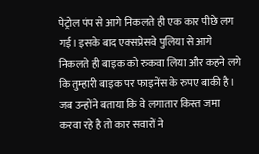पेट्रोल पंप से आगे निकलते ही एक कार पीछे लग गई। इसके बाद एक्सप्रेसवे पुलिया से आगे निकलते ही बाइक को रुकवा लिया और कहने लगे कि तुम्हारी बाइक पर फाइनेंस के रुपए बाकी है। जब उन्होंने बताया कि वे लगातार किस्त जमा करवा रहे है तो कार सवारों ने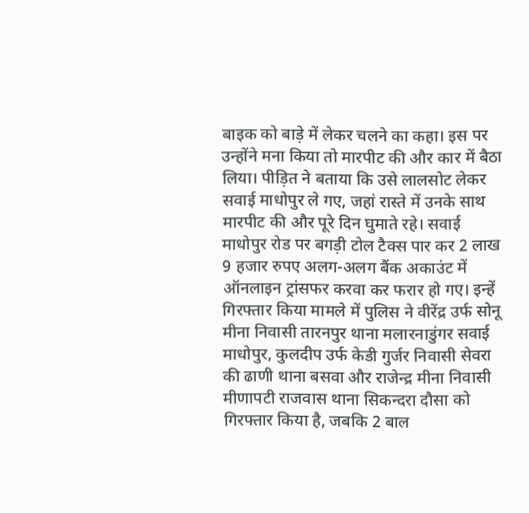बाइक को बाड़े में लेकर चलने का कहा। इस पर उन्होंने मना किया तो मारपीट की और कार में बैठा लिया। पीड़ित ने बताया कि उसे लालसोट लेकर सवाई माधोपुर ले गए, जहां रास्ते में उनके साथ मारपीट की और पूरे दिन घुमाते रहे। सवाई माधोपुर रोड पर बगड़ी टोल टैक्स पार कर 2 लाख 9 हजार रुपए अलग-अलग बैंक अकाउंट में ऑनलाइन ट्रांसफर करवा कर फरार हो गए। इन्हें गिरफ्तार किया मामले में पुलिस ने वीरेंद्र उर्फ सोनू मीना निवासी तारनपुर थाना मलारनाडुंगर सवाई माधोपुर, कुलदीप उर्फ केडी गुर्जर निवासी सेवरा की ढाणी थाना बसवा और राजेन्द्र मीना निवासी मीणापटी राजवास थाना सिकन्दरा दौसा को गिरफ्तार किया है, जबकि 2 बाल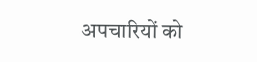अपचारियों को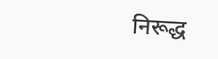निरूद्ध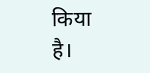किया है।